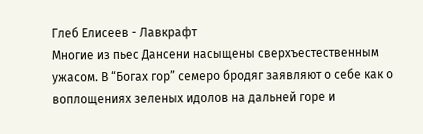Глеб Елисеев - Лавкрафт
Многие из пьес Дансени насыщены сверхъестественным ужасом. В “Богах гор” семеро бродяг заявляют о себе как о воплощениях зеленых идолов на дальней горе и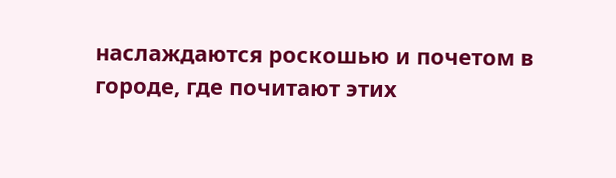наслаждаются роскошью и почетом в городе, где почитают этих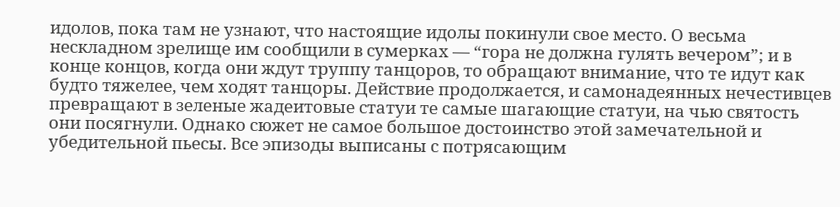идолов, пока там не узнают, что настоящие идолы покинули свое место. О весьма нескладном зрелище им сообщили в сумерках — “гора не должна гулять вечером”; и в конце концов, когда они ждут труппу танцоров, то обращают внимание, что те идут как будто тяжелее, чем ходят танцоры. Действие продолжается, и самонадеянных нечестивцев превращают в зеленые жадеитовые статуи те самые шагающие статуи, на чью святость они посягнули. Однако сюжет не самое большое достоинство этой замечательной и убедительной пьесы. Все эпизоды выписаны с потрясающим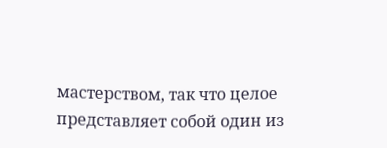мастерством, так что целое представляет собой один из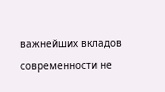важнейших вкладов современности не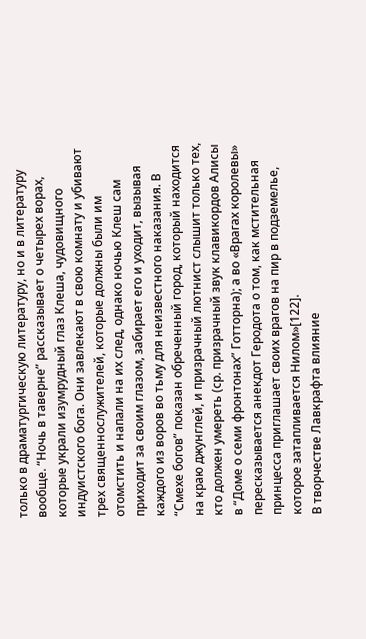только в драматургическую литературу, но и в литературу вообще. “Ночь в таверне” рассказывает о четырех ворах, которые украли изумрудный глаз Клеша, чудовищного индуистского бога. Они завлекают в свою комнату и убивают трех священнослужителей, которые должны были им отомстить и напали на их след, однако ночью Клеш сам приходит за своим глазом, забирает его и уходит, вызывая каждого из воров во тьму для неизвестного наказания. В “Смехе богов” показан обреченный город, который находится на краю джунглей, и призрачный лютнист слышит только тех, кто должен умереть (ср. призрачный звук клавикордов Алисы в “Доме о семи фронтонах” Готторна); а во «Врагах королевы» пересказывается анекдот Геродота о том, как мстительная принцесса приглашает своих врагов на пир в подземелье, которое затапливается Нилом»[122].
В творчестве Лавкрафта влияние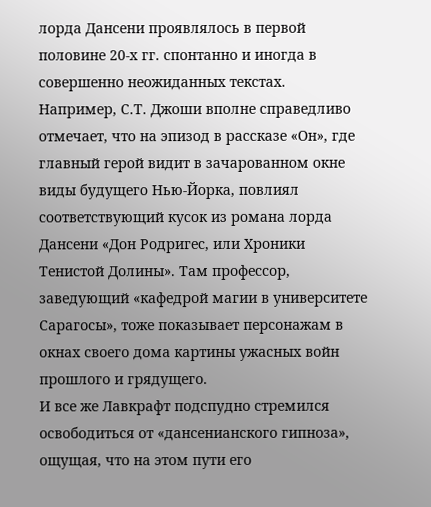лорда Дансени проявлялось в первой половине 20-х гг. спонтанно и иногда в совершенно неожиданных текстах. Например, С.Т. Джоши вполне справедливо отмечает, что на эпизод в рассказе «Он», где главный герой видит в зачарованном окне виды будущего Нью-Йорка, повлиял соответствующий кусок из романа лорда Дансени «Дон Родригес, или Хроники Тенистой Долины». Там профессор, заведующий «кафедрой магии в университете Сарагосы», тоже показывает персонажам в окнах своего дома картины ужасных войн прошлого и грядущего.
И все же Лавкрафт подспудно стремился освободиться от «дансенианского гипноза», ощущая, что на этом пути его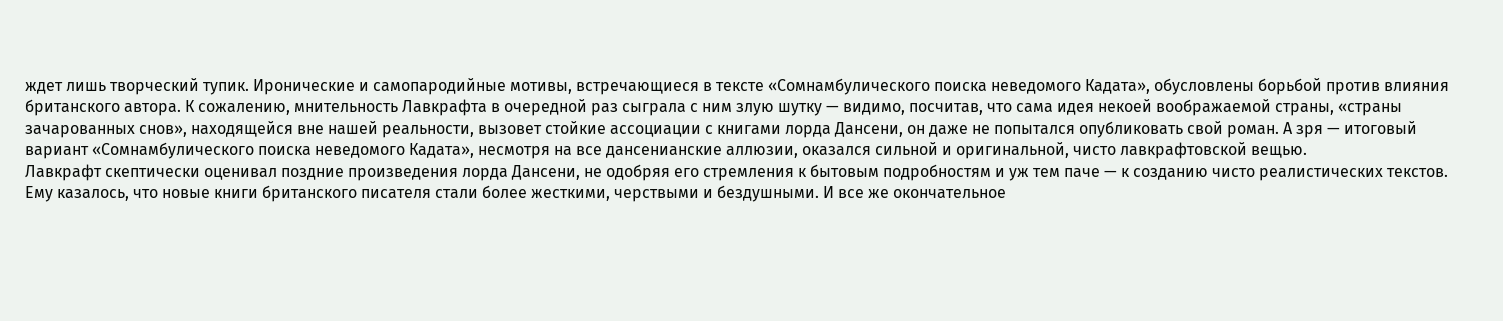ждет лишь творческий тупик. Иронические и самопародийные мотивы, встречающиеся в тексте «Сомнамбулического поиска неведомого Кадата», обусловлены борьбой против влияния британского автора. К сожалению, мнительность Лавкрафта в очередной раз сыграла с ним злую шутку — видимо, посчитав, что сама идея некоей воображаемой страны, «страны зачарованных снов», находящейся вне нашей реальности, вызовет стойкие ассоциации с книгами лорда Дансени, он даже не попытался опубликовать свой роман. А зря — итоговый вариант «Сомнамбулического поиска неведомого Кадата», несмотря на все дансенианские аллюзии, оказался сильной и оригинальной, чисто лавкрафтовской вещью.
Лавкрафт скептически оценивал поздние произведения лорда Дансени, не одобряя его стремления к бытовым подробностям и уж тем паче — к созданию чисто реалистических текстов. Ему казалось, что новые книги британского писателя стали более жесткими, черствыми и бездушными. И все же окончательное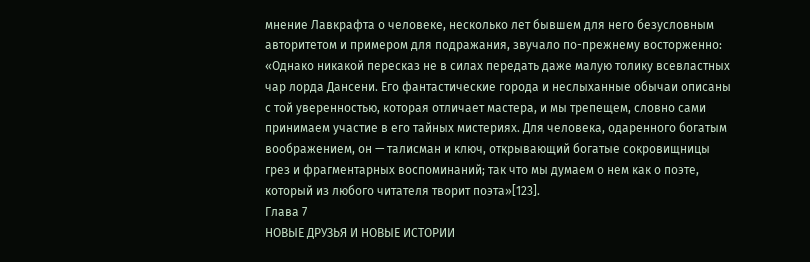мнение Лавкрафта о человеке, несколько лет бывшем для него безусловным авторитетом и примером для подражания, звучало по-прежнему восторженно: «Однако никакой пересказ не в силах передать даже малую толику всевластных чар лорда Дансени. Его фантастические города и неслыханные обычаи описаны с той уверенностью, которая отличает мастера, и мы трепещем, словно сами принимаем участие в его тайных мистериях. Для человека, одаренного богатым воображением, он — талисман и ключ, открывающий богатые сокровищницы грез и фрагментарных воспоминаний; так что мы думаем о нем как о поэте, который из любого читателя творит поэта»[123].
Глава 7
НОВЫЕ ДРУЗЬЯ И НОВЫЕ ИСТОРИИ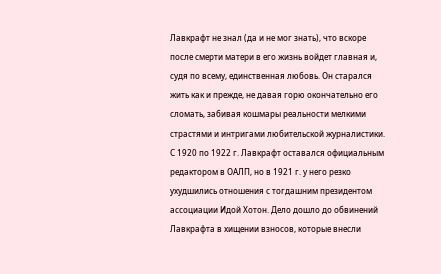Лавкрафт не знал (да и не мог знать), что вскоре после смерти матери в его жизнь войдет главная и, судя по всему, единственная любовь. Он старался жить как и прежде, не давая горю окончательно его сломать, забивая кошмары реальности мелкими страстями и интригами любительской журналистики.
С 1920 по 1922 г. Лавкрафт оставался официальным редактором в ОАЛП, но в 1921 г. у него резко ухудшились отношения с тогдашним президентом ассоциации Идой Хотон. Дело дошло до обвинений Лавкрафта в хищении взносов, которые внесли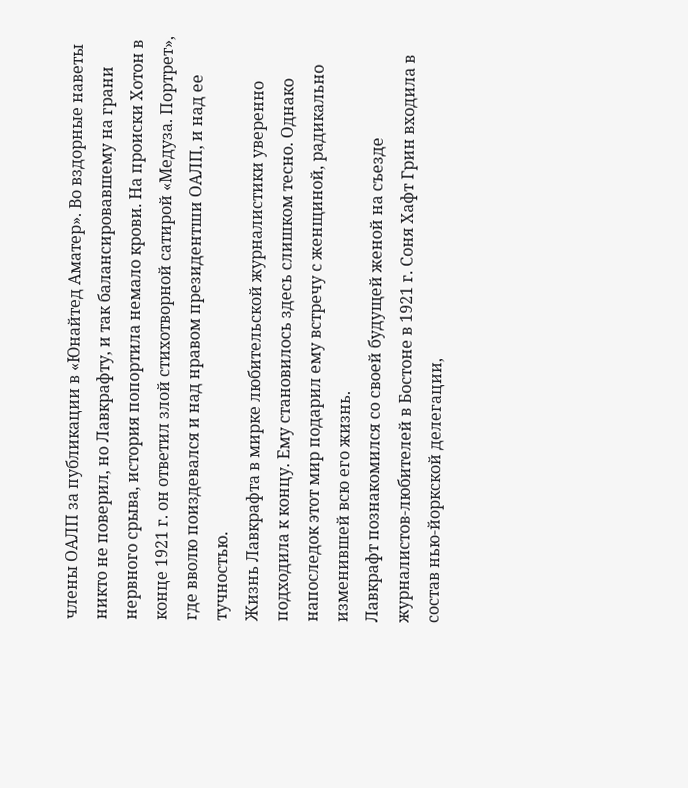члены ОАЛП за публикации в «Юнайтед Аматер». Во вздорные наветы никто не поверил, но Лавкрафту, и так балансировавшему на грани нервного срыва, история попортила немало крови. На происки Хотон в конце 1921 г. он ответил злой стихотворной сатирой «Медуза. Портрет», где вволю поиздевался и над нравом президентши ОАЛП, и над ее тучностью.
Жизнь Лавкрафта в мирке любительской журналистики уверенно подходила к концу. Ему становилось здесь слишком тесно. Однако напоследок этот мир подарил ему встречу с женщиной, радикально изменившей всю его жизнь.
Лавкрафт познакомился со своей будущей женой на съезде журналистов-любителей в Бостоне в 1921 г. Соня Хафт Грин входила в состав нью-йоркской делегации,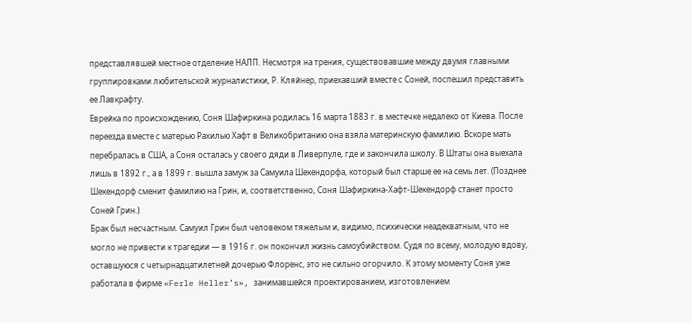представлявшей местное отделение НАЛП. Несмотря на трения, существовавшие между двумя главными группировками любительской журналистики, Р. Кляйнер, приехавший вместе с Соней, поспешил представить ее Лавкрафту.
Еврейка по происхождению, Соня Шафиркина родилась 16 марта 1883 г. в местечке недалеко от Киева. После переезда вместе с матерью Рахилью Хафт в Великобританию она взяла материнскую фамилию. Вскоре мать перебралась в США, а Соня осталась у своего дяди в Ливерпуле, где и закончила школу. В Штаты она выехала лишь в 1892 г., а в 1899 г. вышла замуж за Самуила Шекендорфа, который был старше ее на семь лет. (Позднее Шекендорф сменит фамилию на Грин, и, соответственно, Соня Шафиркина-Хафт-Шекендорф станет просто Соней Грин.)
Брак был несчастным. Самуил Грин был человеком тяжелым и, видимо, психически неадекватным, что не могло не привести к трагедии — в 1916 г. он покончил жизнь самоубийством. Судя по всему, молодую вдову, оставшуюся с четырнадцатилетней дочерью Флоренс, это не сильно огорчило. К этому моменту Соня уже работала в фирме «Ferle Heller’s», занимавшейся проектированием, изготовлением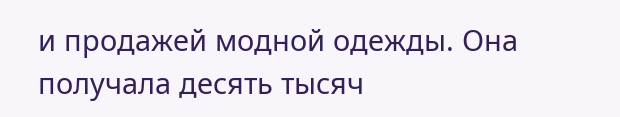и продажей модной одежды. Она получала десять тысяч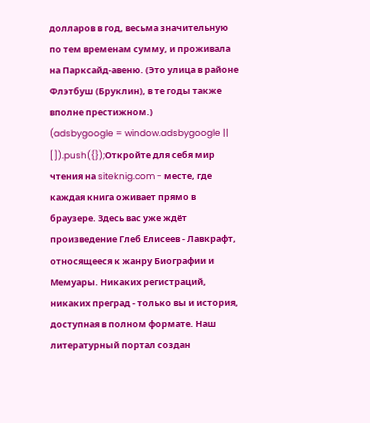долларов в год, весьма значительную по тем временам сумму, и проживала на Парксайд-авеню. (Это улица в районе Флэтбуш (Бруклин), в те годы также вполне престижном.)
(adsbygoogle = window.adsbygoogle || []).push({});Откройте для себя мир чтения на siteknig.com - месте, где каждая книга оживает прямо в браузере. Здесь вас уже ждёт произведение Глеб Елисеев - Лавкрафт, относящееся к жанру Биографии и Мемуары. Никаких регистраций, никаких преград - только вы и история, доступная в полном формате. Наш литературный портал создан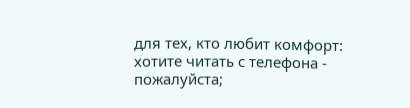для тех, кто любит комфорт: хотите читать с телефона - пожалуйста;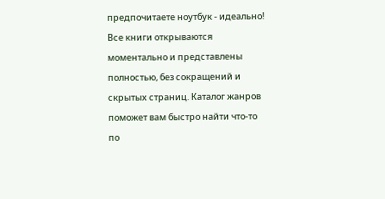предпочитаете ноутбук - идеально! Все книги открываются моментально и представлены полностью, без сокращений и скрытых страниц. Каталог жанров поможет вам быстро найти что-то по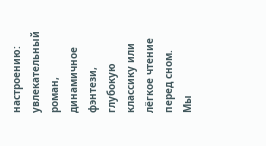настроению: увлекательный роман, динамичное фэнтези, глубокую классику или лёгкое чтение перед сном. Мы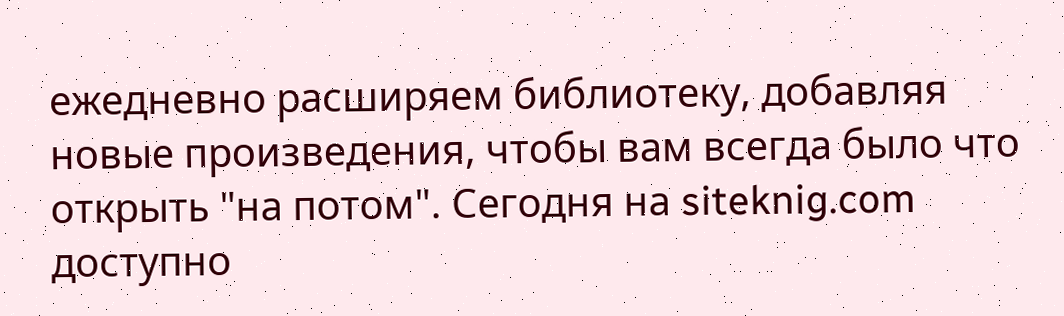ежедневно расширяем библиотеку, добавляя новые произведения, чтобы вам всегда было что открыть "на потом". Сегодня на siteknig.com доступно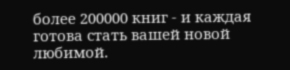более 200000 книг - и каждая готова стать вашей новой любимой.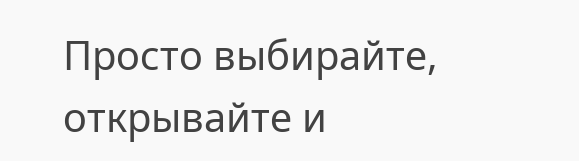Просто выбирайте, открывайте и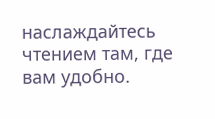наслаждайтесь чтением там, где вам удобно.